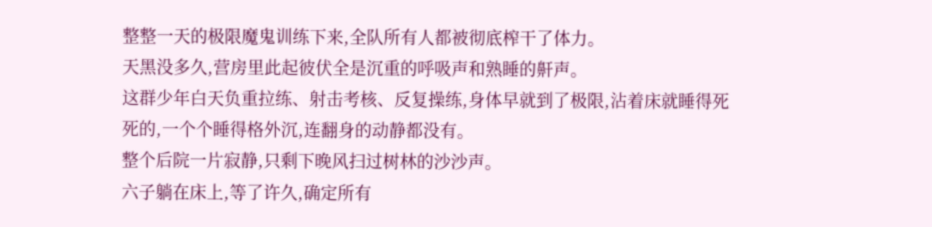整整一天的极限魔鬼训练下来,全队所有人都被彻底榨干了体力。
天黑没多久,营房里此起彼伏全是沉重的呼吸声和熟睡的鼾声。
这群少年白天负重拉练、射击考核、反复操练,身体早就到了极限,沾着床就睡得死死的,一个个睡得格外沉,连翻身的动静都没有。
整个后院一片寂静,只剩下晚风扫过树林的沙沙声。
六子躺在床上,等了许久,确定所有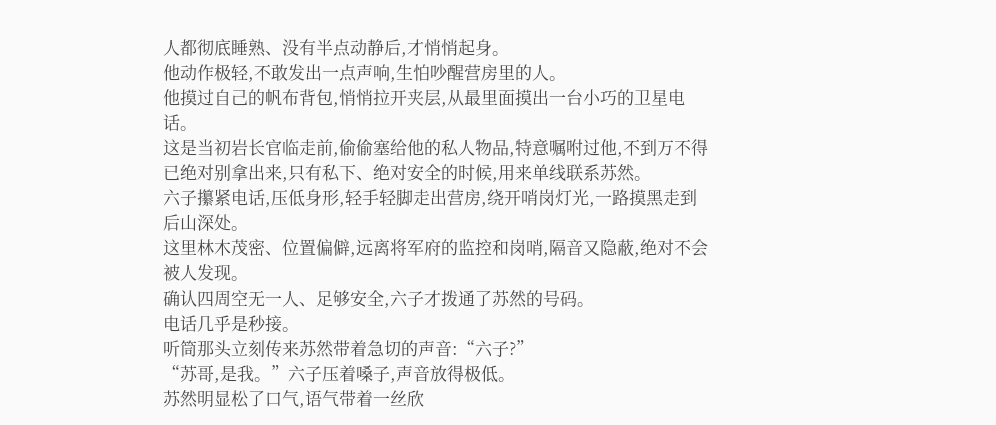人都彻底睡熟、没有半点动静后,才悄悄起身。
他动作极轻,不敢发出一点声响,生怕吵醒营房里的人。
他摸过自己的帆布背包,悄悄拉开夹层,从最里面摸出一台小巧的卫星电话。
这是当初岩长官临走前,偷偷塞给他的私人物品,特意嘱咐过他,不到万不得已绝对别拿出来,只有私下、绝对安全的时候,用来单线联系苏然。
六子攥紧电话,压低身形,轻手轻脚走出营房,绕开哨岗灯光,一路摸黑走到后山深处。
这里林木茂密、位置偏僻,远离将军府的监控和岗哨,隔音又隐蔽,绝对不会被人发现。
确认四周空无一人、足够安全,六子才拨通了苏然的号码。
电话几乎是秒接。
听筒那头立刻传来苏然带着急切的声音:“六子?”
“苏哥,是我。”六子压着嗓子,声音放得极低。
苏然明显松了口气,语气带着一丝欣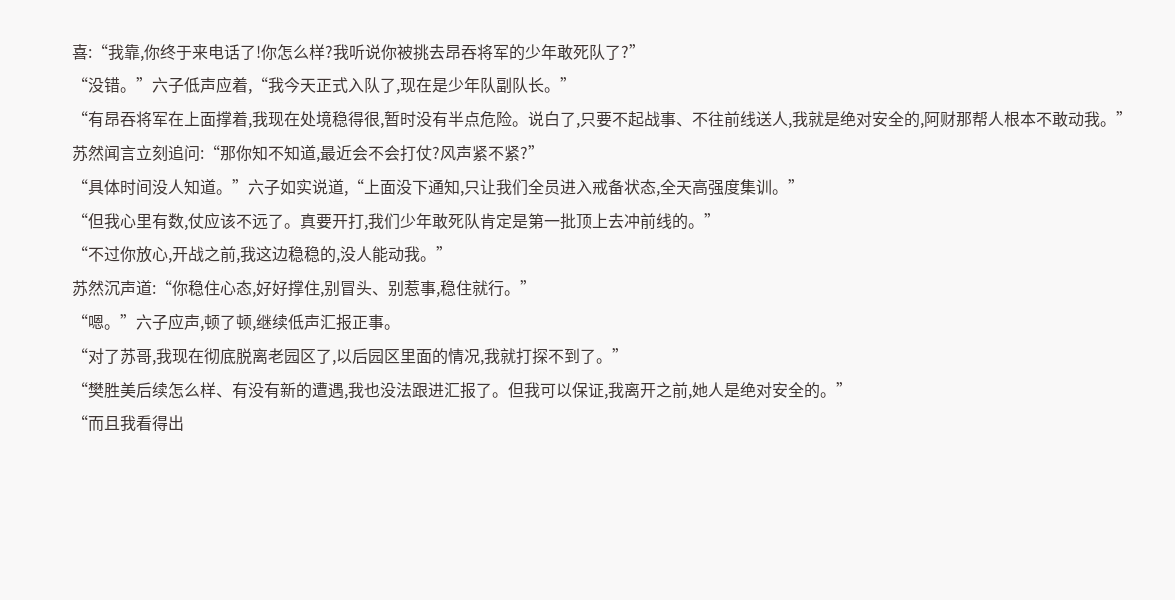喜:“我靠,你终于来电话了!你怎么样?我听说你被挑去昂吞将军的少年敢死队了?”
“没错。”六子低声应着,“我今天正式入队了,现在是少年队副队长。”
“有昂吞将军在上面撑着,我现在处境稳得很,暂时没有半点危险。说白了,只要不起战事、不往前线送人,我就是绝对安全的,阿财那帮人根本不敢动我。”
苏然闻言立刻追问:“那你知不知道,最近会不会打仗?风声紧不紧?”
“具体时间没人知道。”六子如实说道,“上面没下通知,只让我们全员进入戒备状态,全天高强度集训。”
“但我心里有数,仗应该不远了。真要开打,我们少年敢死队肯定是第一批顶上去冲前线的。”
“不过你放心,开战之前,我这边稳稳的,没人能动我。”
苏然沉声道:“你稳住心态,好好撑住,别冒头、别惹事,稳住就行。”
“嗯。”六子应声,顿了顿,继续低声汇报正事。
“对了苏哥,我现在彻底脱离老园区了,以后园区里面的情况,我就打探不到了。”
“樊胜美后续怎么样、有没有新的遭遇,我也没法跟进汇报了。但我可以保证,我离开之前,她人是绝对安全的。”
“而且我看得出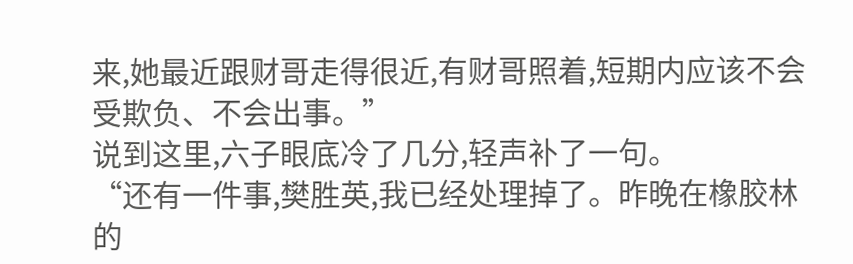来,她最近跟财哥走得很近,有财哥照着,短期内应该不会受欺负、不会出事。”
说到这里,六子眼底冷了几分,轻声补了一句。
“还有一件事,樊胜英,我已经处理掉了。昨晚在橡胶林的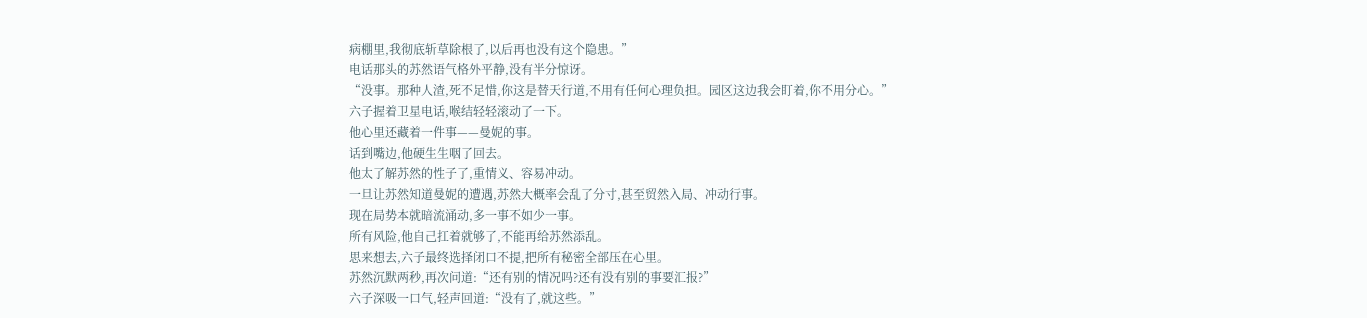病棚里,我彻底斩草除根了,以后再也没有这个隐患。”
电话那头的苏然语气格外平静,没有半分惊讶。
“没事。那种人渣,死不足惜,你这是替天行道,不用有任何心理负担。园区这边我会盯着,你不用分心。”
六子握着卫星电话,喉结轻轻滚动了一下。
他心里还藏着一件事——曼妮的事。
话到嘴边,他硬生生咽了回去。
他太了解苏然的性子了,重情义、容易冲动。
一旦让苏然知道曼妮的遭遇,苏然大概率会乱了分寸,甚至贸然入局、冲动行事。
现在局势本就暗流涌动,多一事不如少一事。
所有风险,他自己扛着就够了,不能再给苏然添乱。
思来想去,六子最终选择闭口不提,把所有秘密全部压在心里。
苏然沉默两秒,再次问道:“还有别的情况吗?还有没有别的事要汇报?”
六子深吸一口气,轻声回道:“没有了,就这些。”